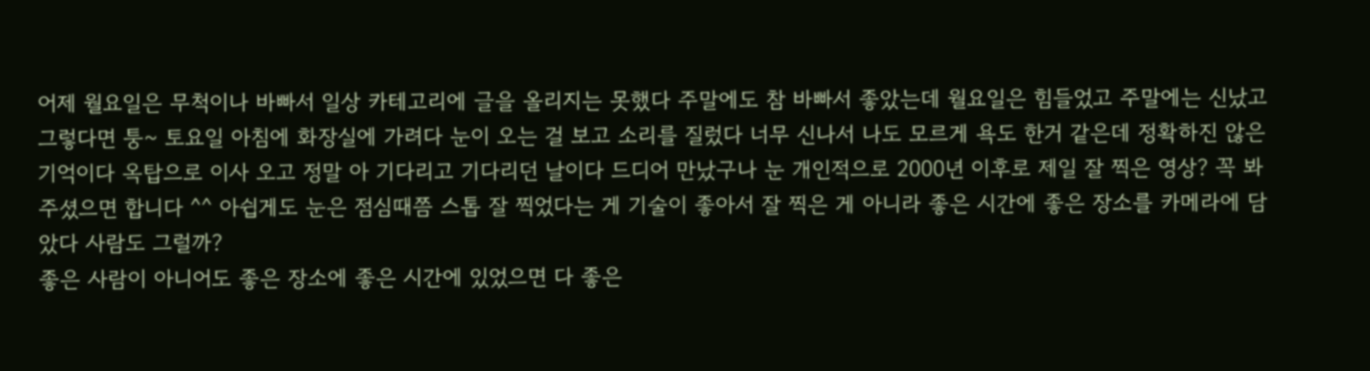어제 월요일은 무척이나 바빠서 일상 카테고리에 글을 올리지는 못했다 주말에도 참 바빠서 좋았는데 월요일은 힘들었고 주말에는 신났고 그렇다면 퉁~ 토요일 아침에 화장실에 가려다 눈이 오는 걸 보고 소리를 질렀다 너무 신나서 나도 모르게 욕도 한거 같은데 정확하진 않은 기억이다 옥탑으로 이사 오고 정말 아 기다리고 기다리던 날이다 드디어 만났구나 눈 개인적으로 2000년 이후로 제일 잘 찍은 영상? 꼭 봐주셨으면 합니다 ^^ 아쉽게도 눈은 점심때쯤 스톱 잘 찍었다는 게 기술이 좋아서 잘 찍은 게 아니라 좋은 시간에 좋은 장소를 카메라에 담았다 사람도 그럴까?
좋은 사람이 아니어도 좋은 장소에 좋은 시간에 있었으면 다 좋은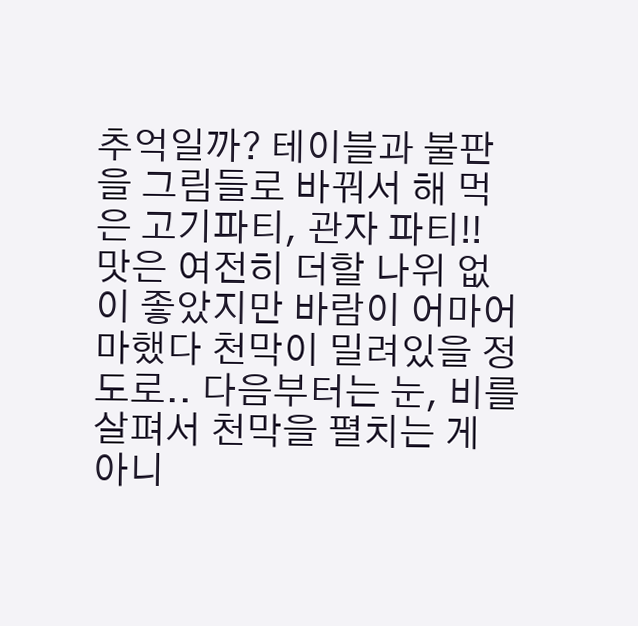추억일까? 테이블과 불판을 그림들로 바꿔서 해 먹은 고기파티, 관자 파티!!
맛은 여전히 더할 나위 없이 좋았지만 바람이 어마어마했다 천막이 밀려있을 정도로.. 다음부터는 눈, 비를 살펴서 천막을 펼치는 게 아니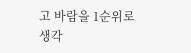고 바람을 1순위로 생각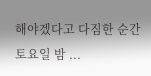해야겠다고 다짐한 순간 토요일 밤 ...